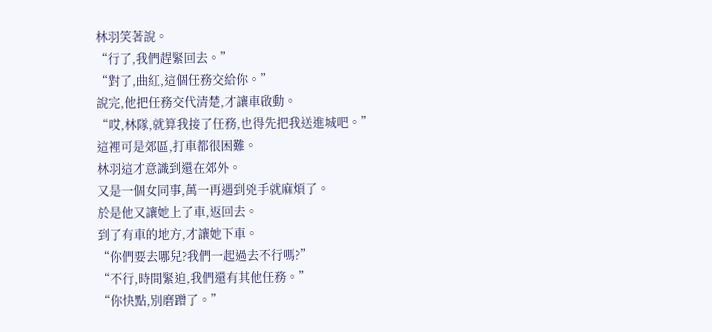林羽笑著說。
“行了,我們趕緊回去。”
“對了,曲紅,這個任務交給你。”
說完,他把任務交代清楚,才讓車啟動。
“哎,林隊,就算我接了任務,也得先把我送進城吧。”
這裡可是郊區,打車都很困難。
林羽這才意識到還在郊外。
又是一個女同事,萬一再遇到兇手就麻煩了。
於是他又讓她上了車,返回去。
到了有車的地方,才讓她下車。
“你們要去哪兒?我們一起過去不行嗎?”
“不行,時間緊迫,我們還有其他任務。”
“你快點,別磨蹭了。”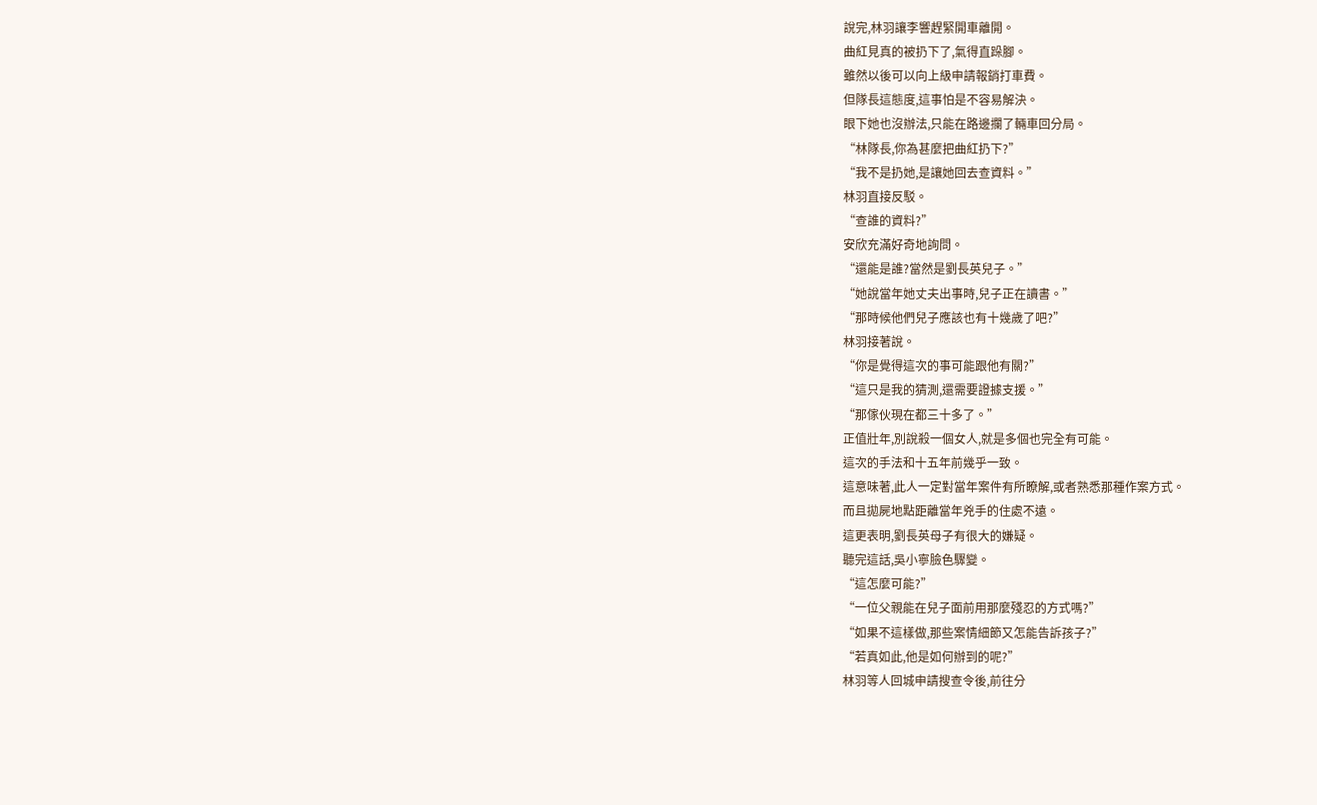說完,林羽讓李響趕緊開車離開。
曲紅見真的被扔下了,氣得直跺腳。
雖然以後可以向上級申請報銷打車費。
但隊長這態度,這事怕是不容易解決。
眼下她也沒辦法,只能在路邊攔了輛車回分局。
“林隊長,你為甚麼把曲紅扔下?”
“我不是扔她,是讓她回去查資料。”
林羽直接反駁。
“查誰的資料?”
安欣充滿好奇地詢問。
“還能是誰?當然是劉長英兒子。”
“她說當年她丈夫出事時,兒子正在讀書。”
“那時候他們兒子應該也有十幾歲了吧?”
林羽接著說。
“你是覺得這次的事可能跟他有關?”
“這只是我的猜測,還需要證據支援。”
“那傢伙現在都三十多了。”
正值壯年,別說殺一個女人,就是多個也完全有可能。
這次的手法和十五年前幾乎一致。
這意味著,此人一定對當年案件有所瞭解,或者熟悉那種作案方式。
而且拋屍地點距離當年兇手的住處不遠。
這更表明,劉長英母子有很大的嫌疑。
聽完這話,吳小寧臉色驟變。
“這怎麼可能?”
“一位父親能在兒子面前用那麼殘忍的方式嗎?”
“如果不這樣做,那些案情細節又怎能告訴孩子?”
“若真如此,他是如何辦到的呢?”
林羽等人回城申請搜查令後,前往分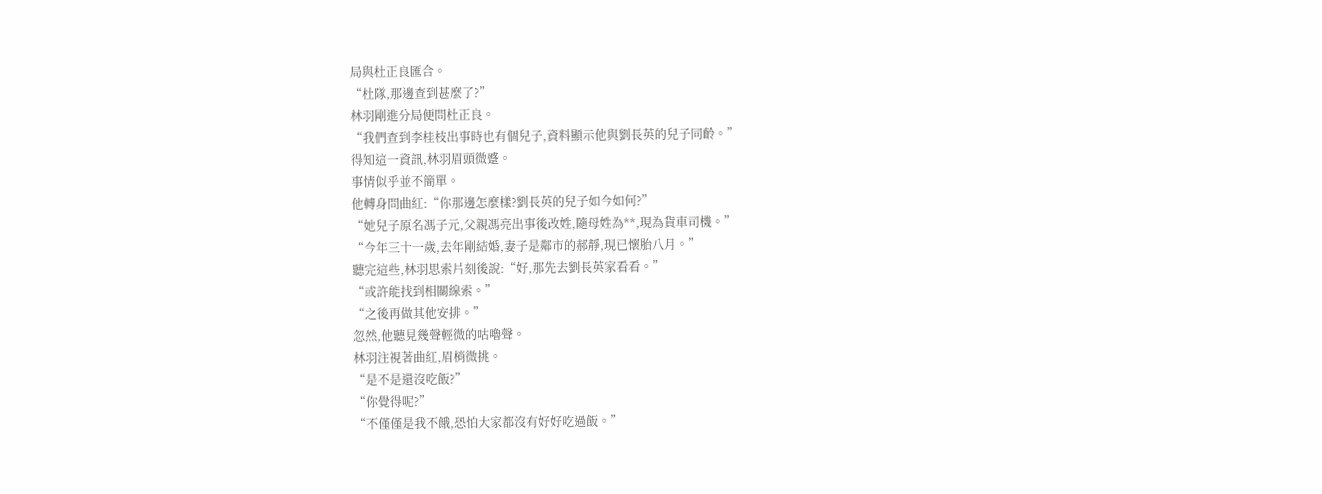局與杜正良匯合。
“杜隊,那邊查到甚麼了?”
林羽剛進分局便問杜正良。
“我們查到李桂枝出事時也有個兒子,資料顯示他與劉長英的兒子同齡。”
得知這一資訊,林羽眉頭微蹙。
事情似乎並不簡單。
他轉身問曲紅:“你那邊怎麼樣?劉長英的兒子如今如何?”
“她兒子原名馮子元,父親馮亮出事後改姓,隨母姓為**,現為貨車司機。”
“今年三十一歲,去年剛結婚,妻子是鄰市的郝靜,現已懷胎八月。”
聽完這些,林羽思索片刻後說:“好,那先去劉長英家看看。”
“或許能找到相關線索。”
“之後再做其他安排。”
忽然,他聽見幾聲輕微的咕嚕聲。
林羽注視著曲紅,眉梢微挑。
“是不是還沒吃飯?”
“你覺得呢?”
“不僅僅是我不餓,恐怕大家都沒有好好吃過飯。”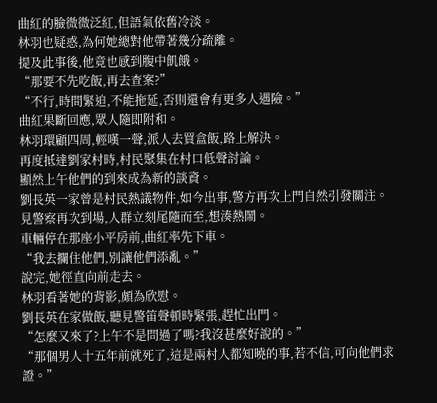曲紅的臉微微泛紅,但語氣依舊冷淡。
林羽也疑惑,為何她總對他帶著幾分疏離。
提及此事後,他竟也感到腹中飢餓。
“那要不先吃飯,再去查案?”
“不行,時間緊迫,不能拖延,否則還會有更多人遇險。”
曲紅果斷回應,眾人隨即附和。
林羽環顧四周,輕嘆一聲,派人去買盒飯,路上解決。
再度抵達劉家村時,村民聚集在村口低聲討論。
顯然上午他們的到來成為新的談資。
劉長英一家曾是村民熱議物件,如今出事,警方再次上門自然引發關注。
見警察再次到場,人群立刻尾隨而至,想湊熱鬧。
車輛停在那座小平房前,曲紅率先下車。
“我去攔住他們,別讓他們添亂。”
說完,她徑直向前走去。
林羽看著她的背影,頗為欣慰。
劉長英在家做飯,聽見警笛聲頓時緊張,趕忙出門。
“怎麼又來了?上午不是問過了嗎?我沒甚麼好說的。”
“那個男人十五年前就死了,這是兩村人都知曉的事,若不信,可向他們求證。”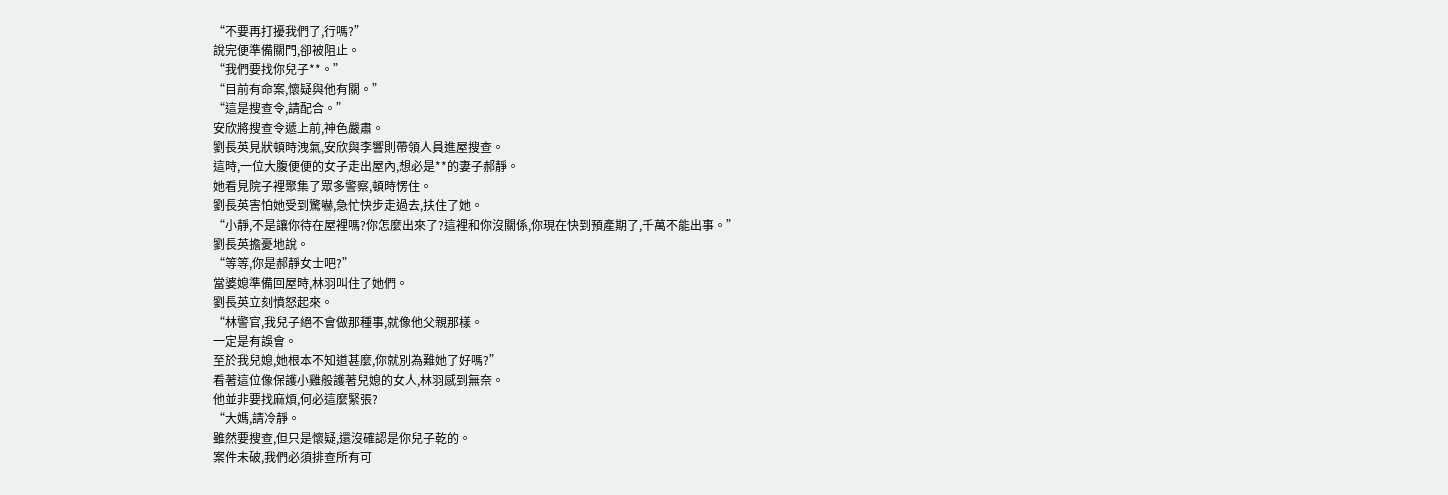“不要再打擾我們了,行嗎?”
說完便準備關門,卻被阻止。
“我們要找你兒子**。”
“目前有命案,懷疑與他有關。”
“這是搜查令,請配合。”
安欣將搜查令遞上前,神色嚴肅。
劉長英見狀頓時洩氣,安欣與李響則帶領人員進屋搜查。
這時,一位大腹便便的女子走出屋內,想必是**的妻子郝靜。
她看見院子裡聚集了眾多警察,頓時愣住。
劉長英害怕她受到驚嚇,急忙快步走過去,扶住了她。
“小靜,不是讓你待在屋裡嗎?你怎麼出來了?這裡和你沒關係,你現在快到預產期了,千萬不能出事。”
劉長英擔憂地說。
“等等,你是郝靜女士吧?”
當婆媳準備回屋時,林羽叫住了她們。
劉長英立刻憤怒起來。
“林警官,我兒子絕不會做那種事,就像他父親那樣。
一定是有誤會。
至於我兒媳,她根本不知道甚麼,你就別為難她了好嗎?”
看著這位像保護小雞般護著兒媳的女人,林羽感到無奈。
他並非要找麻煩,何必這麼緊張?
“大媽,請冷靜。
雖然要搜查,但只是懷疑,還沒確認是你兒子乾的。
案件未破,我們必須排查所有可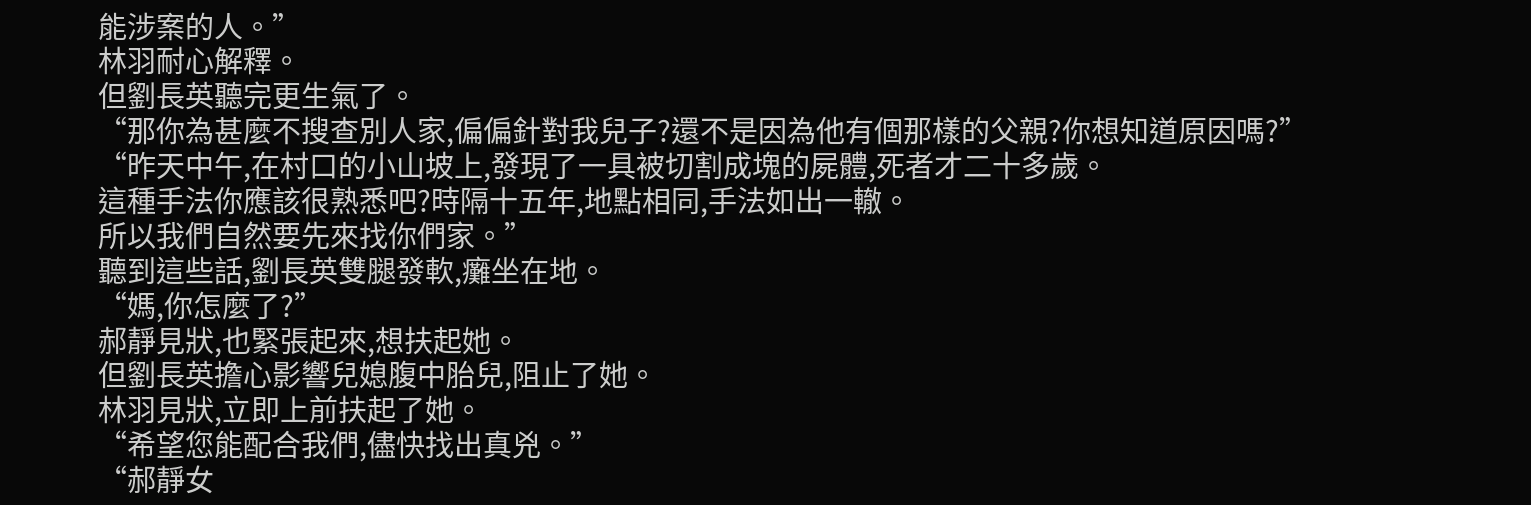能涉案的人。”
林羽耐心解釋。
但劉長英聽完更生氣了。
“那你為甚麼不搜查別人家,偏偏針對我兒子?還不是因為他有個那樣的父親?你想知道原因嗎?”
“昨天中午,在村口的小山坡上,發現了一具被切割成塊的屍體,死者才二十多歲。
這種手法你應該很熟悉吧?時隔十五年,地點相同,手法如出一轍。
所以我們自然要先來找你們家。”
聽到這些話,劉長英雙腿發軟,癱坐在地。
“媽,你怎麼了?”
郝靜見狀,也緊張起來,想扶起她。
但劉長英擔心影響兒媳腹中胎兒,阻止了她。
林羽見狀,立即上前扶起了她。
“希望您能配合我們,儘快找出真兇。”
“郝靜女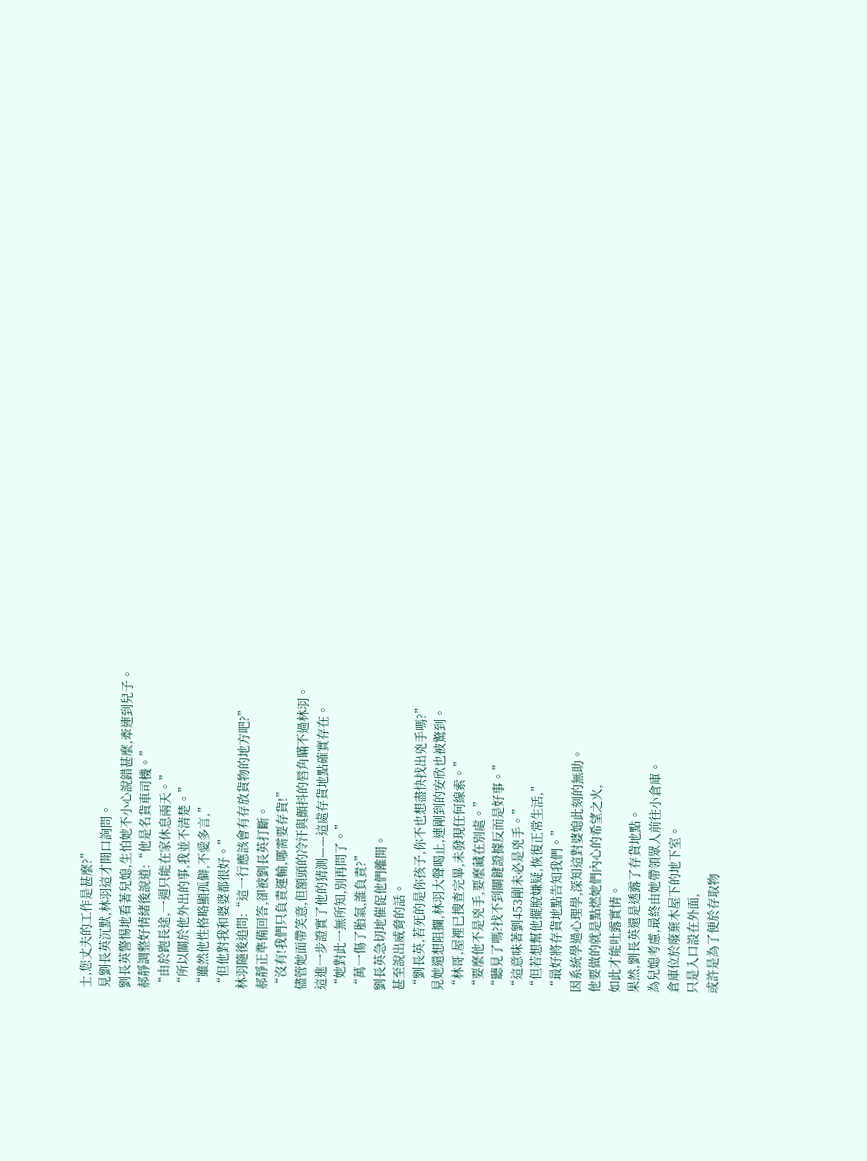士,您丈夫的工作是甚麼?”
見劉長英沉默,林羽這才開口詢問。
劉長英警惕地看著兒媳,生怕她不小心說錯甚麼,牽連到兒子。
郝靜調整好情緒後說道:“他是名貨車司機。”
“由於跑長途,一週只能在家休息兩天。”
“所以關於他外出的事,我並不清楚。”
“雖然他性格略顯孤僻,不愛多言,”
“但他對我和婆婆都很好。”
林羽隨後追問:“這一行應該會有存放貨物的地方吧?”
郝靜正準備回答,卻被劉長英打斷。
“沒有!我們只負責運輸,哪需要存貨!”
儘管她面帶笑意,但額頭的冷汗與顫抖的唇角瞞不過林羽。
這進一步證實了他的猜測——這處存貨地點確實存在。
“她對此一無所知,別再問了。”
“萬一傷了胎氣,誰負責?”
劉長英急切地催促他們離開。
甚至說出威脅的話。
“劉長英,若死的是你孩子,你不也想盡快找出兇手嗎?”
見她還想阻攔,林羽大聲喝止,連剛到的安欣也被驚到。
“林哥,屋裡已搜查完畢,未發現任何線索。”
“要麼他不是兇手,要麼藏在別處。”
“聽見了嗎?找不到關鍵證據反而是好事。”
“這意味著劉453剛未必是兇手。”
“但若想幫他擺脫嫌疑,恢復正常生活,”
“最好將存貨地點告知我們。”
因系統學過心理學,深知這對婆媳此刻的無助。
他要做的就是點燃她們內心的希望之火,
如此才能吐露實情。
果然,劉長英還是透露了存貨地點。
為兒媳考慮,最終由她帶領眾人前往小倉庫。
倉庫位於廢棄木屋下的地下室。
只是入口設在外面,
或許是為了便於存取物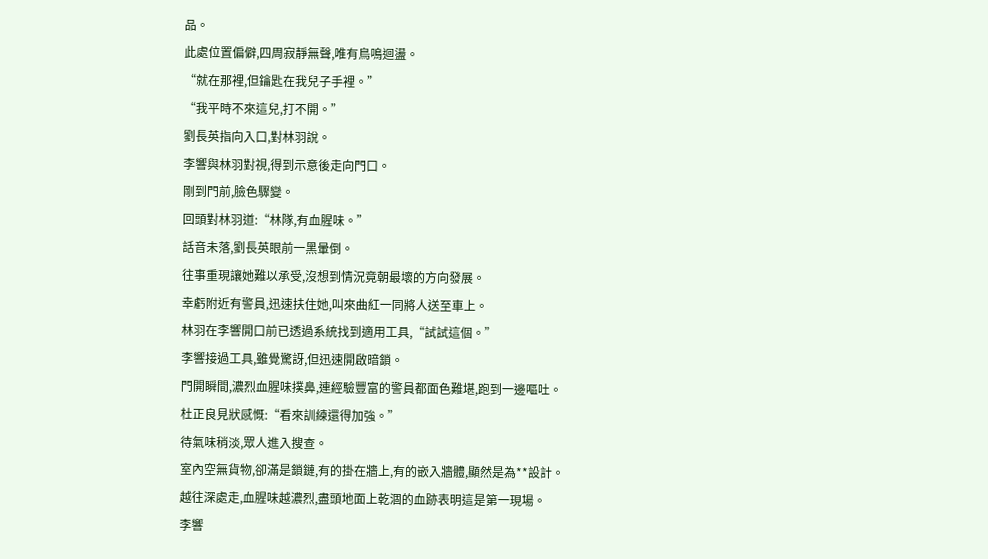品。
此處位置偏僻,四周寂靜無聲,唯有鳥鳴迴盪。
“就在那裡,但鑰匙在我兒子手裡。”
“我平時不來這兒,打不開。”
劉長英指向入口,對林羽說。
李響與林羽對視,得到示意後走向門口。
剛到門前,臉色驟變。
回頭對林羽道:“林隊,有血腥味。”
話音未落,劉長英眼前一黑暈倒。
往事重現讓她難以承受,沒想到情況竟朝最壞的方向發展。
幸虧附近有警員,迅速扶住她,叫來曲紅一同將人送至車上。
林羽在李響開口前已透過系統找到適用工具,“試試這個。”
李響接過工具,雖覺驚訝,但迅速開啟暗鎖。
門開瞬間,濃烈血腥味撲鼻,連經驗豐富的警員都面色難堪,跑到一邊嘔吐。
杜正良見狀感慨:“看來訓練還得加強。”
待氣味稍淡,眾人進入搜查。
室內空無貨物,卻滿是鎖鏈,有的掛在牆上,有的嵌入牆體,顯然是為**設計。
越往深處走,血腥味越濃烈,盡頭地面上乾涸的血跡表明這是第一現場。
李響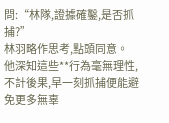問:“林隊,證據確鑿,是否抓捕?”
林羽略作思考,點頭同意。
他深知這些**行為毫無理性,不計後果,早一刻抓捕便能避免更多無辜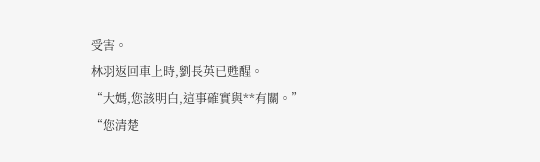受害。
林羽返回車上時,劉長英已甦醒。
“大媽,您該明白,這事確實與**有關。”
“您清楚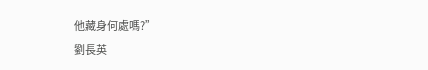他藏身何處嗎?”
劉長英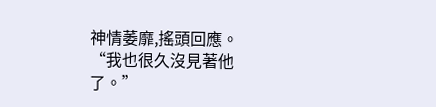神情萎靡,搖頭回應。
“我也很久沒見著他了。”